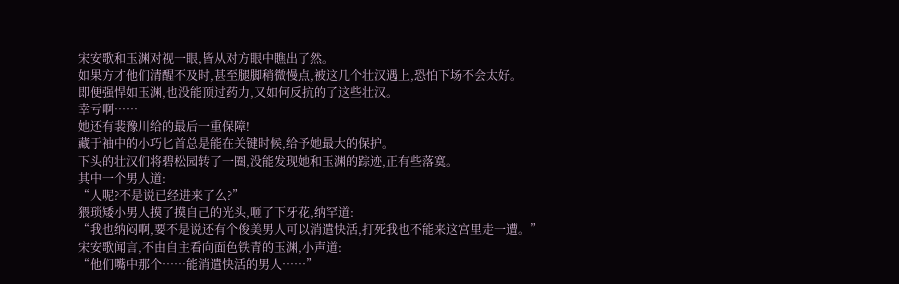宋安歌和玉渊对视一眼,皆从对方眼中瞧出了然。
如果方才他们清醒不及时,甚至腿脚稍微慢点,被这几个壮汉遇上,恐怕下场不会太好。
即便强悍如玉渊,也没能顶过药力,又如何反抗的了这些壮汉。
幸亏啊……
她还有裴豫川给的最后一重保障!
藏于袖中的小巧匕首总是能在关键时候,给予她最大的保护。
下头的壮汉们将碧松园转了一圈,没能发现她和玉渊的踪迹,正有些落寞。
其中一个男人道:
“人呢?不是说已经进来了么?”
猥琐矮小男人摸了摸自己的光头,咂了下牙花,纳罕道:
“我也纳闷啊,要不是说还有个俊美男人可以消遣快活,打死我也不能来这宫里走一遭。”
宋安歌闻言,不由自主看向面色铁青的玉渊,小声道:
“他们嘴中那个……能消遣快活的男人……”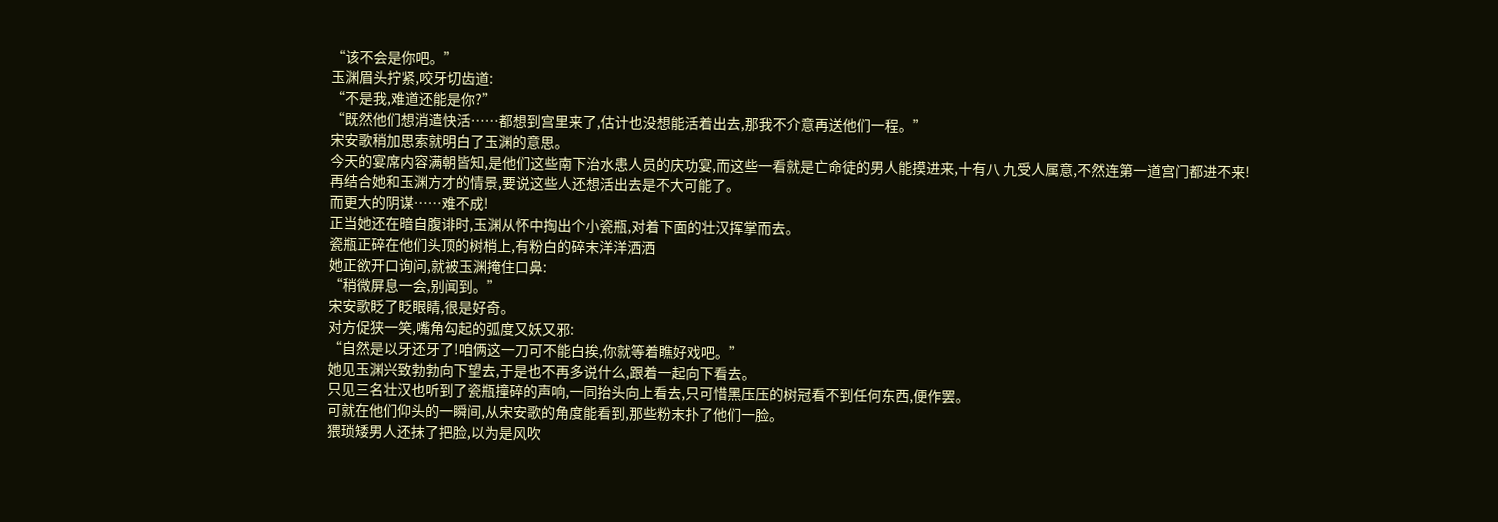“该不会是你吧。”
玉渊眉头拧紧,咬牙切齿道:
“不是我,难道还能是你?”
“既然他们想消遣快活……都想到宫里来了,估计也没想能活着出去,那我不介意再送他们一程。”
宋安歌稍加思索就明白了玉渊的意思。
今天的宴席内容满朝皆知,是他们这些南下治水患人员的庆功宴,而这些一看就是亡命徒的男人能摸进来,十有八 九受人属意,不然连第一道宫门都进不来!
再结合她和玉渊方才的情景,要说这些人还想活出去是不大可能了。
而更大的阴谋……难不成!
正当她还在暗自腹诽时,玉渊从怀中掏出个小瓷瓶,对着下面的壮汉挥掌而去。
瓷瓶正碎在他们头顶的树梢上,有粉白的碎末洋洋洒洒
她正欲开口询问,就被玉渊掩住口鼻:
“稍微屏息一会,别闻到。”
宋安歌眨了眨眼睛,很是好奇。
对方促狭一笑,嘴角勾起的弧度又妖又邪:
“自然是以牙还牙了!咱俩这一刀可不能白挨,你就等着瞧好戏吧。”
她见玉渊兴致勃勃向下望去,于是也不再多说什么,跟着一起向下看去。
只见三名壮汉也听到了瓷瓶撞碎的声响,一同抬头向上看去,只可惜黑压压的树冠看不到任何东西,便作罢。
可就在他们仰头的一瞬间,从宋安歌的角度能看到,那些粉末扑了他们一脸。
猥琐矮男人还抹了把脸,以为是风吹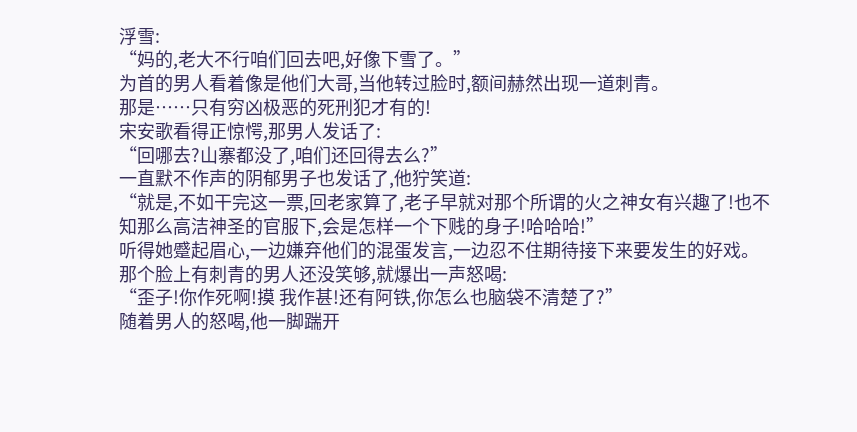浮雪:
“妈的,老大不行咱们回去吧,好像下雪了。”
为首的男人看着像是他们大哥,当他转过脸时,额间赫然出现一道刺青。
那是……只有穷凶极恶的死刑犯才有的!
宋安歌看得正惊愕,那男人发话了:
“回哪去?山寨都没了,咱们还回得去么?”
一直默不作声的阴郁男子也发话了,他狞笑道:
“就是,不如干完这一票,回老家算了,老子早就对那个所谓的火之神女有兴趣了!也不知那么高洁神圣的官服下,会是怎样一个下贱的身子!哈哈哈!”
听得她蹙起眉心,一边嫌弃他们的混蛋发言,一边忍不住期待接下来要发生的好戏。
那个脸上有刺青的男人还没笑够,就爆出一声怒喝:
“歪子!你作死啊!摸 我作甚!还有阿铁,你怎么也脑袋不清楚了?”
随着男人的怒喝,他一脚踹开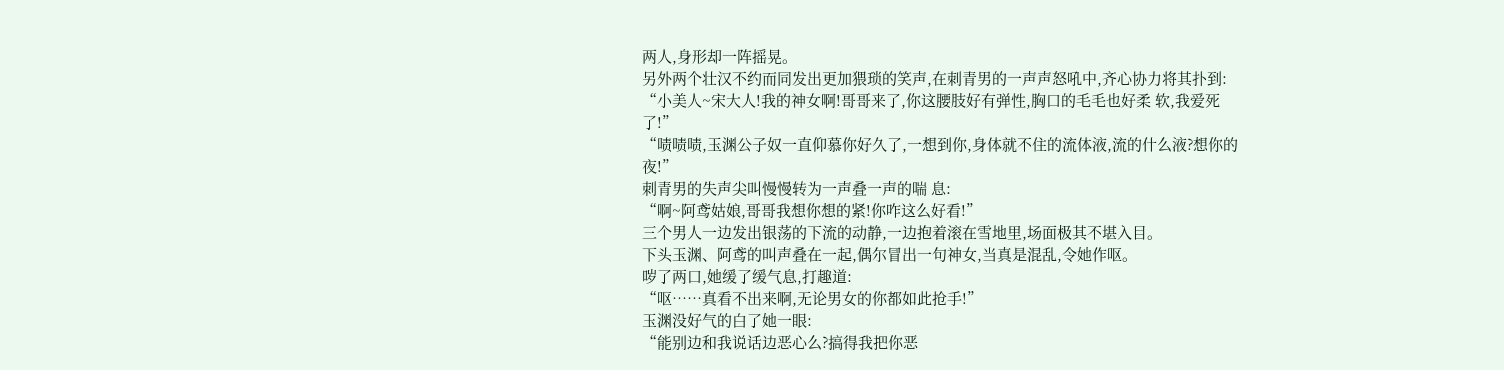两人,身形却一阵摇晃。
另外两个壮汉不约而同发出更加猥琐的笑声,在刺青男的一声声怒吼中,齐心协力将其扑到:
“小美人~宋大人!我的神女啊!哥哥来了,你这腰肢好有弹性,胸口的毛毛也好柔 软,我爱死了!”
“啧啧啧,玉渊公子奴一直仰慕你好久了,一想到你,身体就不住的流体液,流的什么液?想你的夜!”
刺青男的失声尖叫慢慢转为一声叠一声的喘 息:
“啊~阿鸢姑娘,哥哥我想你想的紧!你咋这么好看!”
三个男人一边发出银荡的下流的动静,一边抱着滚在雪地里,场面极其不堪入目。
下头玉渊、阿鸢的叫声叠在一起,偶尔冒出一句神女,当真是混乱,令她作呕。
哕了两口,她缓了缓气息,打趣道:
“呕……真看不出来啊,无论男女的你都如此抢手!”
玉渊没好气的白了她一眼:
“能别边和我说话边恶心么?搞得我把你恶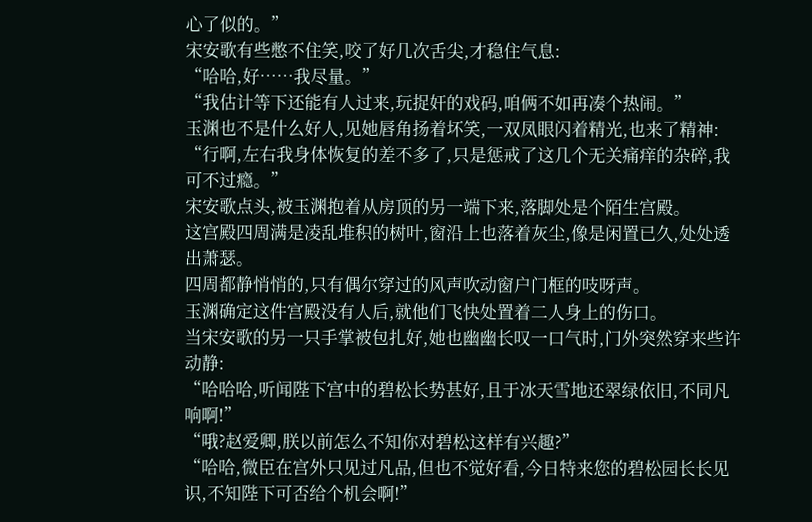心了似的。”
宋安歌有些憋不住笑,咬了好几次舌尖,才稳住气息:
“哈哈,好……我尽量。”
“我估计等下还能有人过来,玩捉奸的戏码,咱俩不如再凑个热闹。”
玉渊也不是什么好人,见她唇角扬着坏笑,一双凤眼闪着精光,也来了精神:
“行啊,左右我身体恢复的差不多了,只是惩戒了这几个无关痛痒的杂碎,我可不过瘾。”
宋安歌点头,被玉渊抱着从房顶的另一端下来,落脚处是个陌生宫殿。
这宫殿四周满是凌乱堆积的树叶,窗沿上也落着灰尘,像是闲置已久,处处透出萧瑟。
四周都静悄悄的,只有偶尔穿过的风声吹动窗户门框的吱呀声。
玉渊确定这件宫殿没有人后,就他们飞快处置着二人身上的伤口。
当宋安歌的另一只手掌被包扎好,她也幽幽长叹一口气时,门外突然穿来些许动静:
“哈哈哈,听闻陛下宫中的碧松长势甚好,且于冰天雪地还翠绿依旧,不同凡响啊!”
“哦?赵爱卿,朕以前怎么不知你对碧松这样有兴趣?”
“哈哈,微臣在宫外只见过凡品,但也不觉好看,今日特来您的碧松园长长见识,不知陛下可否给个机会啊!”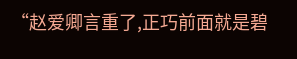“赵爱卿言重了,正巧前面就是碧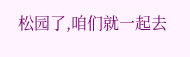松园了,咱们就一起去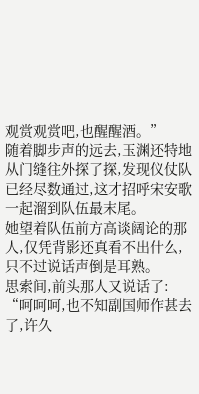观赏观赏吧,也醒醒酒。”
随着脚步声的远去,玉渊还特地从门缝往外探了探,发现仪仗队已经尽数通过,这才招呼宋安歌一起溜到队伍最末尾。
她望着队伍前方高谈阔论的那人,仅凭背影还真看不出什么,只不过说话声倒是耳熟。
思索间,前头那人又说话了:
“呵呵呵,也不知副国师作甚去了,许久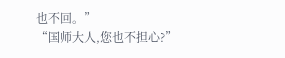也不回。”
“国师大人,您也不担心?”